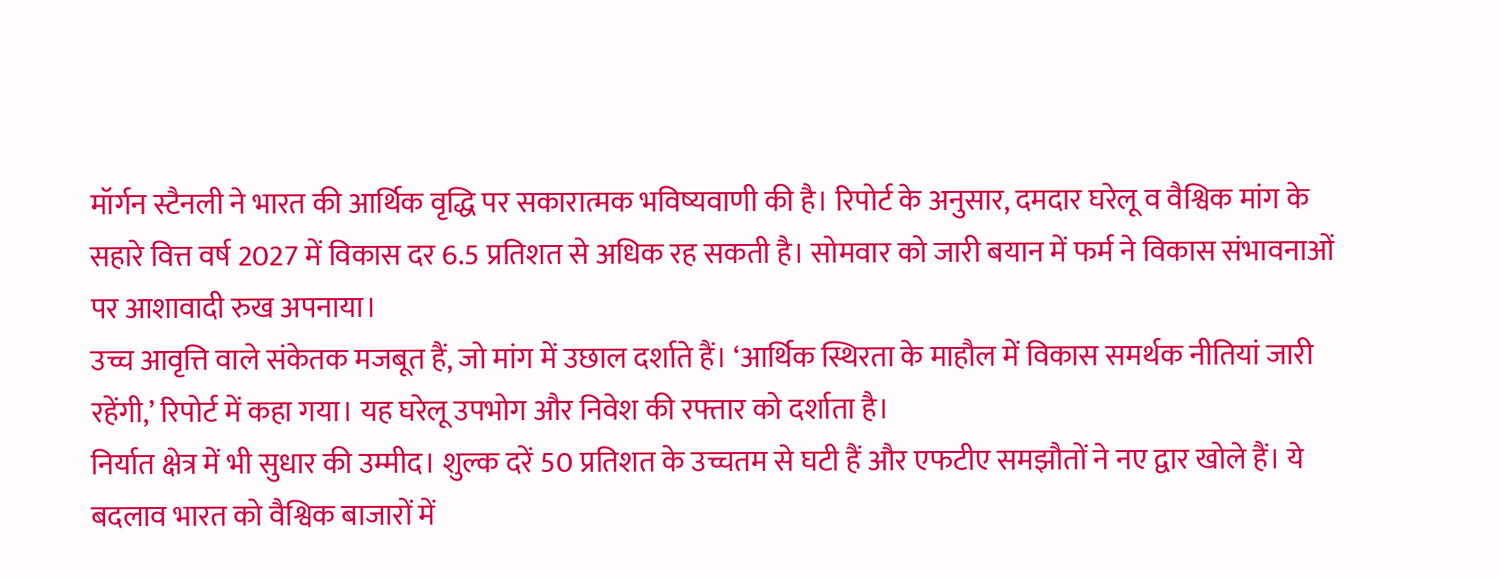मॉर्गन स्टैनली ने भारत की आर्थिक वृद्धि पर सकारात्मक भविष्यवाणी की है। रिपोर्ट के अनुसार, दमदार घरेलू व वैश्विक मांग के सहारे वित्त वर्ष 2027 में विकास दर 6.5 प्रतिशत से अधिक रह सकती है। सोमवार को जारी बयान में फर्म ने विकास संभावनाओं पर आशावादी रुख अपनाया।
उच्च आवृत्ति वाले संकेतक मजबूत हैं, जो मांग में उछाल दर्शाते हैं। ‘आर्थिक स्थिरता के माहौल में विकास समर्थक नीतियां जारी रहेंगी,’ रिपोर्ट में कहा गया। यह घरेलू उपभोग और निवेश की रफ्तार को दर्शाता है।
निर्यात क्षेत्र में भी सुधार की उम्मीद। शुल्क दरें 50 प्रतिशत के उच्चतम से घटी हैं और एफटीए समझौतों ने नए द्वार खोले हैं। ये बदलाव भारत को वैश्विक बाजारों में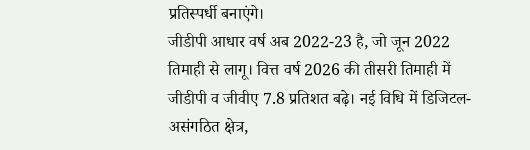प्रतिस्पर्धी बनाएंगे।
जीडीपी आधार वर्ष अब 2022-23 है, जो जून 2022 तिमाही से लागू। वित्त वर्ष 2026 की तीसरी तिमाही में जीडीपी व जीवीए 7.8 प्रतिशत बढ़े। नई विधि में डिजिटल-असंगठित क्षेत्र,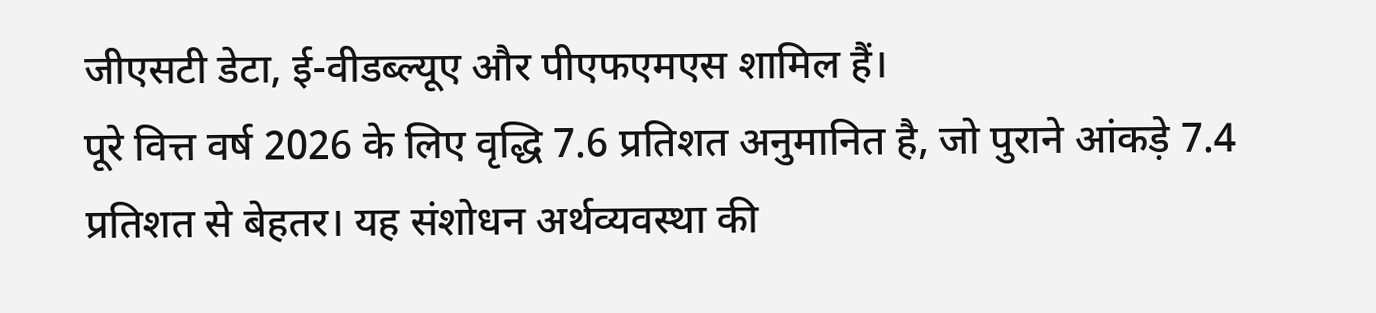जीएसटी डेटा, ई-वीडब्ल्यूए और पीएफएमएस शामिल हैं।
पूरे वित्त वर्ष 2026 के लिए वृद्धि 7.6 प्रतिशत अनुमानित है, जो पुराने आंकड़े 7.4 प्रतिशत से बेहतर। यह संशोधन अर्थव्यवस्था की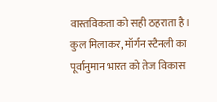वास्तविकता को सही ठहराता है।
कुल मिलाकर, मॉर्गन स्टैनली का पूर्वानुमान भारत को तेज विकास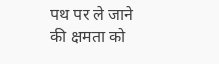पथ पर ले जाने की क्षमता को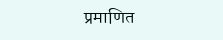प्रमाणित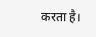करता है।